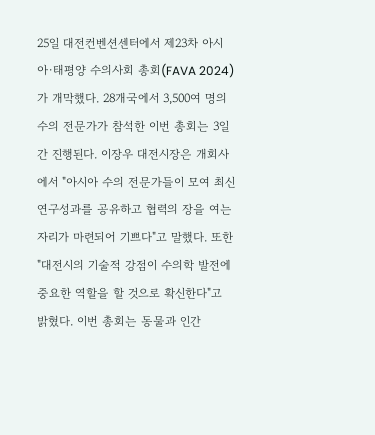25일 대전컨벤션센터에서 제23차 아시아·태평양 수의사회 총회(FAVA 2024)가 개막했다. 28개국에서 3,500여 명의 수의 전문가가 참석한 이번 총회는 3일간 진행된다. 이장우 대전시장은 개회사에서 "아시아 수의 전문가들이 모여 최신 연구성과를 공유하고 협력의 장을 여는 자리가 마련되어 기쁘다"고 말했다. 또한 "대전시의 기술적 강점이 수의학 발전에 중요한 역할을 할 것으로 확신한다"고 밝혔다. 이번 총회는 동물과 인간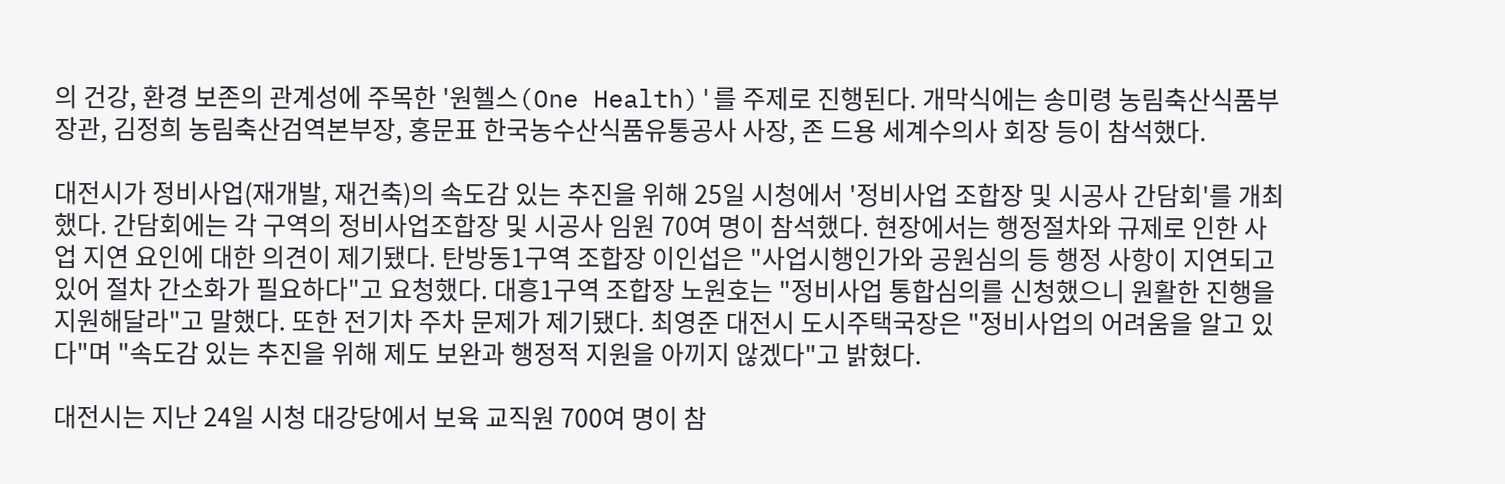의 건강, 환경 보존의 관계성에 주목한 '원헬스(One Health)'를 주제로 진행된다. 개막식에는 송미령 농림축산식품부장관, 김정희 농림축산검역본부장, 홍문표 한국농수산식품유통공사 사장, 존 드용 세계수의사 회장 등이 참석했다.

대전시가 정비사업(재개발, 재건축)의 속도감 있는 추진을 위해 25일 시청에서 '정비사업 조합장 및 시공사 간담회'를 개최했다. 간담회에는 각 구역의 정비사업조합장 및 시공사 임원 70여 명이 참석했다. 현장에서는 행정절차와 규제로 인한 사업 지연 요인에 대한 의견이 제기됐다. 탄방동1구역 조합장 이인섭은 "사업시행인가와 공원심의 등 행정 사항이 지연되고 있어 절차 간소화가 필요하다"고 요청했다. 대흥1구역 조합장 노원호는 "정비사업 통합심의를 신청했으니 원활한 진행을 지원해달라"고 말했다. 또한 전기차 주차 문제가 제기됐다. 최영준 대전시 도시주택국장은 "정비사업의 어려움을 알고 있다"며 "속도감 있는 추진을 위해 제도 보완과 행정적 지원을 아끼지 않겠다"고 밝혔다.

대전시는 지난 24일 시청 대강당에서 보육 교직원 700여 명이 참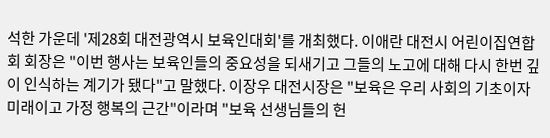석한 가운데 '제28회 대전광역시 보육인대회'를 개최했다. 이애란 대전시 어린이집연합회 회장은 "이번 행사는 보육인들의 중요성을 되새기고 그들의 노고에 대해 다시 한번 깊이 인식하는 계기가 됐다"고 말했다. 이장우 대전시장은 "보육은 우리 사회의 기초이자 미래이고 가정 행복의 근간"이라며 "보육 선생님들의 헌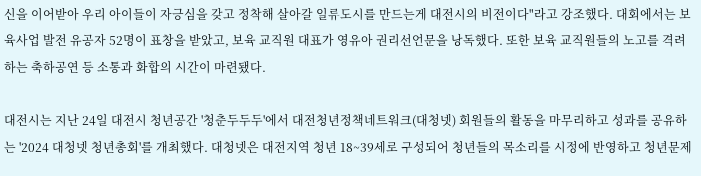신을 이어받아 우리 아이들이 자긍심을 갖고 정착해 살아갈 일류도시를 만드는게 대전시의 비전이다"라고 강조했다. 대회에서는 보육사업 발전 유공자 52명이 표창을 받았고, 보육 교직원 대표가 영유아 권리선언문을 낭독했다. 또한 보육 교직원들의 노고를 격려하는 축하공연 등 소통과 화합의 시간이 마련됐다.

대전시는 지난 24일 대전시 청년공간 '청춘두두두'에서 대전청년정책네트워크(대청넷) 회원들의 활동을 마무리하고 성과를 공유하는 '2024 대청넷 청년총회'를 개최했다. 대청넷은 대전지역 청년 18~39세로 구성되어 청년들의 목소리를 시정에 반영하고 청년문제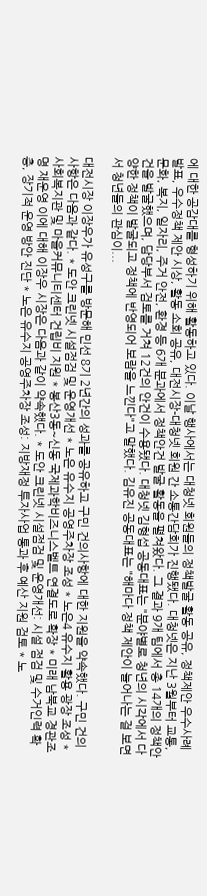에 대한 공감대를 형성하기 위해 활동하고 있다. 이날 행사에서는 대청넷 회원들의 정책발굴 활동 공유, 정책제안 우수사례 발표, 우수정책 제안 시상, 활동 소회 공유, 대전시장-대청넷 회원 간 소통간담회가 진행됐다. 대청넷은 지난 3월부터 교통, 문화, 복지, 일자리, 주거 안전, 환경 등 6개 분과에서 정책안건 발굴 활동을 펼쳐왔다. 그 결과 9개 팀에서 총 14개의 정책안건을 발굴했으며, 담당부서 검토를 거쳐 12건의 안건이 수용됐다. 대청넷 김형섭 공동대표는 "분야별로 청년의 시각에서 다양한 정책이 발굴되고 정책에 반영되어 보람을 느낀다"고 말했다. 김유진 공동대표는 "해마다 정책 제안이 늘어나는 걸 보면서 청년들의 관심이...

대전시장 이장우가 유성구를 방문해 민선 8기 2년간의 성과를 공유하고 구민 건의사항에 대한 지원을 약속했다. 구민 건의사항은 다음과 같다. * 도안 크린넷 시설점검 및 운영개선 * 노은 유수지 공영주차장 조성 * 노은4 유수지 활용 광장 조성 * 사회복지관 및 마을커뮤니티센터 건립비 지원 * 봉산3동~신동 국제과학비즈니스벨트 연결도로 확장 * 미래 남북교 경관조명 재운영 이에 대해 이장우 시장은 다음과 같이 약속했다. * 도안 크린넷 시설점검 및 운영개선: 시설 점검 및 수거인력 확충, 장기적 운영 방안 진단 * 노은 유수지 공영주차장 조성: 지방재정 투자사업 통과 후 예산 지원 검토 * 노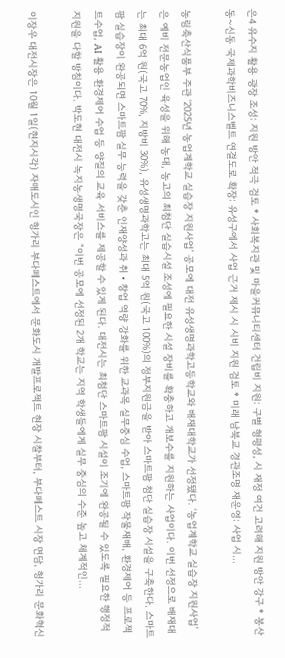은4 유수지 활용 광장 조성: 지원 방안 적극 검토 * 사회복지관 및 마을커뮤니티센터 건립비 지원: 구별 형평성, 시 재정 여건 고려해 지원 방안 강구 * 봉산동~신동 국제과학비즈니스벨트 연결도로 확장: 유성구에서 사업 근거 제시 시 시비 지원 검토 * 미래 남북교 경관조명 재운영: 사업 시...

농림축산식품부 주관 ‘2025년 농업계학교 실습장 지원사업’ 공모에 대전 유성생명과학고등학교와 배재대학교가 선정됐다. ‘농업계학교 실습장 지원사업’은 예비 전문농업인 육성을 위해 농대, 농고의 최첨단 실습시설 조성에 필요한 시설 장비를 확충하고 개보수를 지원하는 사업이다. 이번 선정으로 배재대는 최대 6억 원(국고 70%, 지방비 30%), 유성생명과학고는 최대 5억 원(국고 100%)의 정부지원금을 받아 스마트팜 첨단 실습장 시설을 구축한다. 스마트팜 실습장이 완공되면 스마트팜 실무 능력을 갖춘 인재양성과 취‧창업 역량 강화를 위한 교과목 실무중심 수업, 스마트팜 작물재배, 환경제어 등 프로젝트수업, AI 활용 환경제어 수업 등 양질의 교육 서비스를 제공할 수 있게 된다. 대전시는 최첨단 스마트팜 시설이 조기에 완공될 수 있도록 필요한 행정적 지원을 다할 방침이다. 박도현 대전시 녹지농생명국장은 “이번 공모에 선정된 2개 학교는 지역 학생들에게 실무 중심의 수준 높고 체계적인...

이장우 대전시장은 10월 1일(현지시각) 자매도시인 헝가리 부다페스트에서 문화도시 개발프로젝트 현장 시찰부터, 부다페스트 시장 면담, 헝가리 문화혁신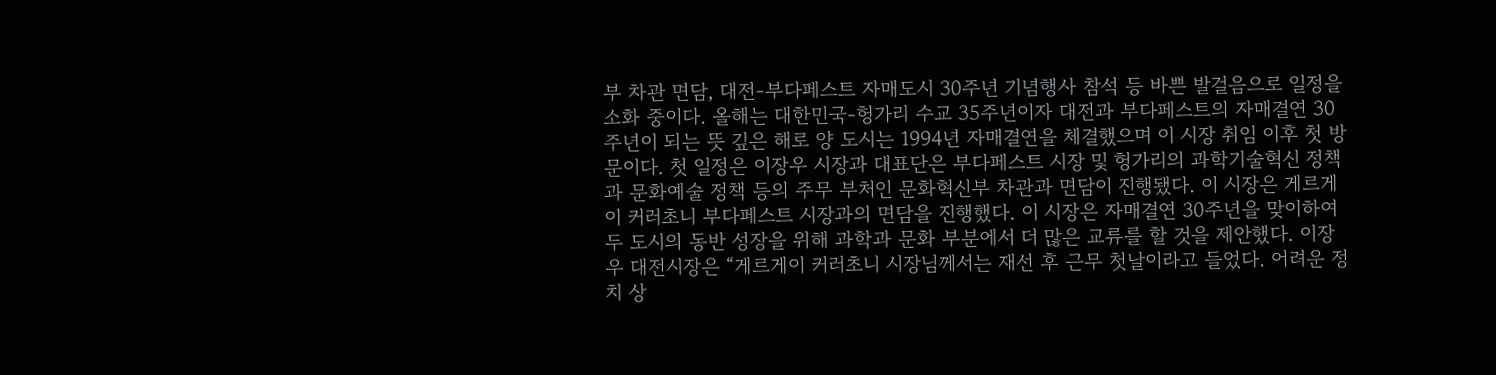부 차관 면담, 대전-부다페스트 자매도시 30주년 기념행사 참석 등 바쁜 발걸음으로 일정을 소화 중이다. 올해는 대한민국-헝가리 수교 35주년이자 대전과 부다페스트의 자매결연 30주년이 되는 뜻 깊은 해로 양 도시는 1994년 자매결연을 체결했으며 이 시장 취임 이후 첫 방문이다. 첫 일정은 이장우 시장과 대표단은 부다페스트 시장 및 헝가리의 과학기술혁신 정책과 문화예술 정책 등의 주무 부처인 문화혁신부 차관과 면담이 진행됐다. 이 시장은 게르게이 커러초니 부다페스트 시장과의 면담을 진행했다. 이 시장은 자매결연 30주년을 맞이하여 두 도시의 동반 성장을 위해 과학과 문화 부분에서 더 많은 교류를 할 것을 제안했다. 이장우 대전시장은 “게르게이 커러초니 시장님께서는 재선 후 근무 첫날이라고 들었다. 어려운 정치 상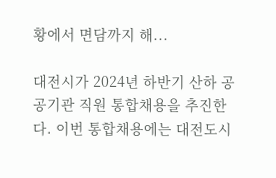황에서 면담까지 해...

대전시가 2024년 하반기 산하 공공기관 직원 통합채용을 추진한다. 이번 통합채용에는 대전도시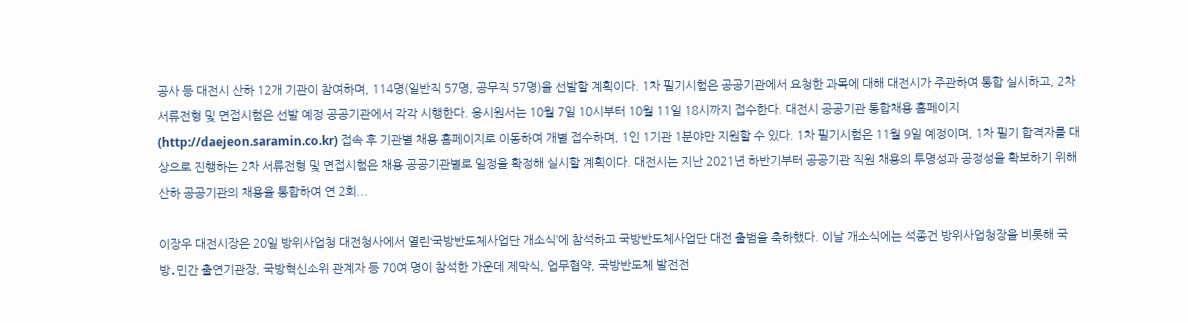공사 등 대전시 산하 12개 기관이 참여하며, 114명(일반직 57명, 공무직 57명)을 선발할 계획이다. 1차 필기시험은 공공기관에서 요청한 과목에 대해 대전시가 주관하여 통합 실시하고, 2차 서류전형 및 면접시험은 선발 예정 공공기관에서 각각 시행한다. 응시원서는 10월 7일 10시부터 10월 11일 18시까지 접수한다. 대전시 공공기관 통합채용 홈페이지(http://daejeon.saramin.co.kr) 접속 후 기관별 채용 홈페이지로 이동하여 개별 접수하며, 1인 1기관 1분야만 지원할 수 있다. 1차 필기시험은 11월 9일 예정이며, 1차 필기 합격자를 대상으로 진행하는 2차 서류전형 및 면접시험은 채용 공공기관별로 일정을 확정해 실시할 계획이다. 대전시는 지난 2021년 하반기부터 공공기관 직원 채용의 투명성과 공정성을 확보하기 위해 산하 공공기관의 채용을 통합하여 연 2회...

이장우 대전시장은 20일 방위사업청 대전청사에서 열린‘국방반도체사업단 개소식’에 참석하고 국방반도체사업단 대전 출범을 축하했다. 이날 개소식에는 석종건 방위사업청장을 비롯해 국방․민간 출연기관장, 국방혁신소위 관계자 등 70여 명이 참석한 가운데 제막식, 업무협약, 국방반도체 발전전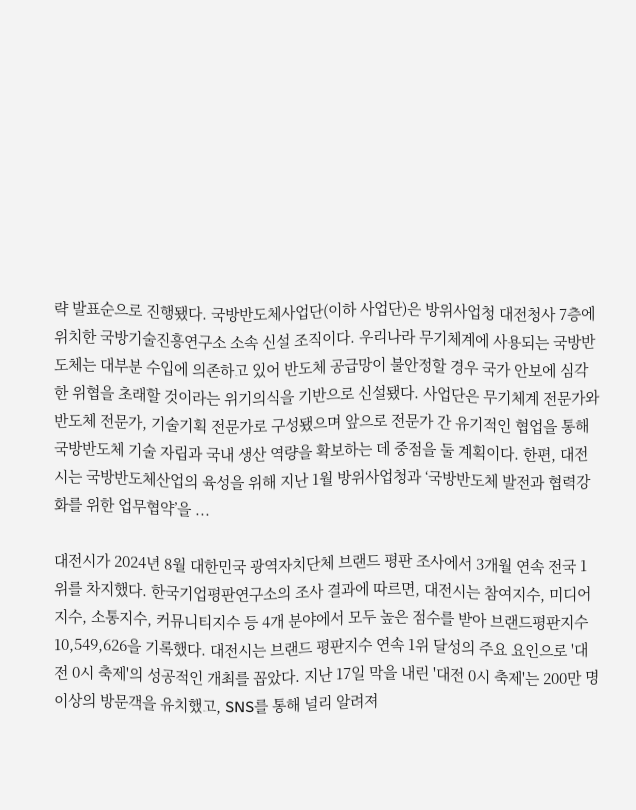략 발표순으로 진행됐다. 국방반도체사업단(이하 사업단)은 방위사업청 대전청사 7층에 위치한 국방기술진흥연구소 소속 신설 조직이다. 우리나라 무기체계에 사용되는 국방반도체는 대부분 수입에 의존하고 있어 반도체 공급망이 불안정할 경우 국가 안보에 심각한 위협을 초래할 것이라는 위기의식을 기반으로 신설됐다. 사업단은 무기체계 전문가와 반도체 전문가, 기술기획 전문가로 구성됐으며 앞으로 전문가 간 유기적인 협업을 통해 국방반도체 기술 자립과 국내 생산 역량을 확보하는 데 중점을 둘 계획이다. 한편, 대전시는 국방반도체산업의 육성을 위해 지난 1월 방위사업청과 ‘국방반도체 발전과 협력강화를 위한 업무협약’을 ...

대전시가 2024년 8월 대한민국 광역자치단체 브랜드 평판 조사에서 3개월 연속 전국 1위를 차지했다. 한국기업평판연구소의 조사 결과에 따르면, 대전시는 참여지수, 미디어지수, 소통지수, 커뮤니티지수 등 4개 분야에서 모두 높은 점수를 받아 브랜드평판지수 10,549,626을 기록했다. 대전시는 브랜드 평판지수 연속 1위 달성의 주요 요인으로 '대전 0시 축제'의 성공적인 개최를 꼽았다. 지난 17일 막을 내린 '대전 0시 축제'는 200만 명 이상의 방문객을 유치했고, SNS를 통해 널리 알려져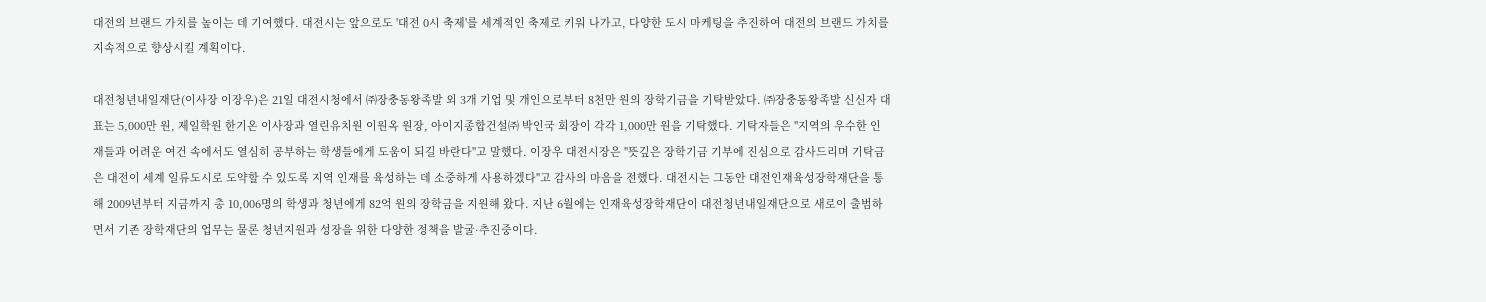대전의 브랜드 가치를 높이는 데 기여했다. 대전시는 앞으로도 '대전 0시 축제'를 세계적인 축제로 키워 나가고, 다양한 도시 마케팅을 추진하여 대전의 브랜드 가치를 지속적으로 향상시킬 계획이다.

대전청년내일재단(이사장 이장우)은 21일 대전시청에서 ㈜장충동왕족발 외 3개 기업 및 개인으로부터 8천만 원의 장학기금을 기탁받았다. ㈜장충동왕족발 신신자 대표는 5,000만 원, 제일학원 한기온 이사장과 열린유치원 이원옥 원장, 아이지종합건설㈜ 박인국 회장이 각각 1,000만 원을 기탁했다. 기탁자들은 "지역의 우수한 인재들과 어려운 여건 속에서도 열심히 공부하는 학생들에게 도움이 되길 바란다"고 말했다. 이장우 대전시장은 "뜻깊은 장학기금 기부에 진심으로 감사드리며 기탁금은 대전이 세계 일류도시로 도약할 수 있도록 지역 인재를 육성하는 데 소중하게 사용하겠다"고 감사의 마음을 전했다. 대전시는 그동안 대전인재육성장학재단을 통해 2009년부터 지금까지 총 10,006명의 학생과 청년에게 82억 원의 장학금을 지원해 왔다. 지난 6월에는 인재육성장학재단이 대전청년내일재단으로 새로이 출범하면서 기존 장학재단의 업무는 물론 청년지원과 성장을 위한 다양한 정책을 발굴·추진중이다.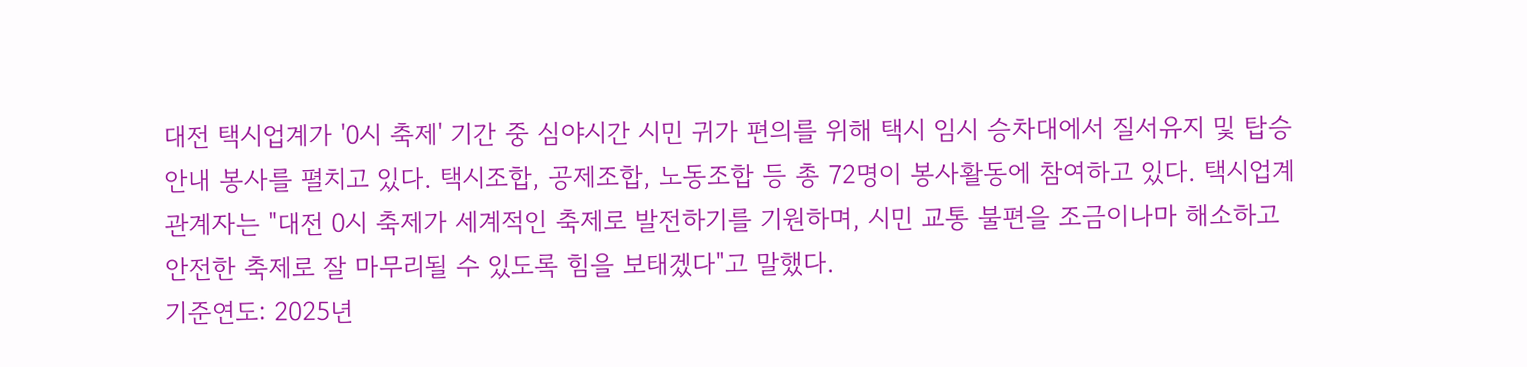대전 택시업계가 '0시 축제' 기간 중 심야시간 시민 귀가 편의를 위해 택시 임시 승차대에서 질서유지 및 탑승 안내 봉사를 펼치고 있다. 택시조합, 공제조합, 노동조합 등 총 72명이 봉사활동에 참여하고 있다. 택시업계 관계자는 "대전 0시 축제가 세계적인 축제로 발전하기를 기원하며, 시민 교통 불편을 조금이나마 해소하고 안전한 축제로 잘 마무리될 수 있도록 힘을 보태겠다"고 말했다.
기준연도: 2025년